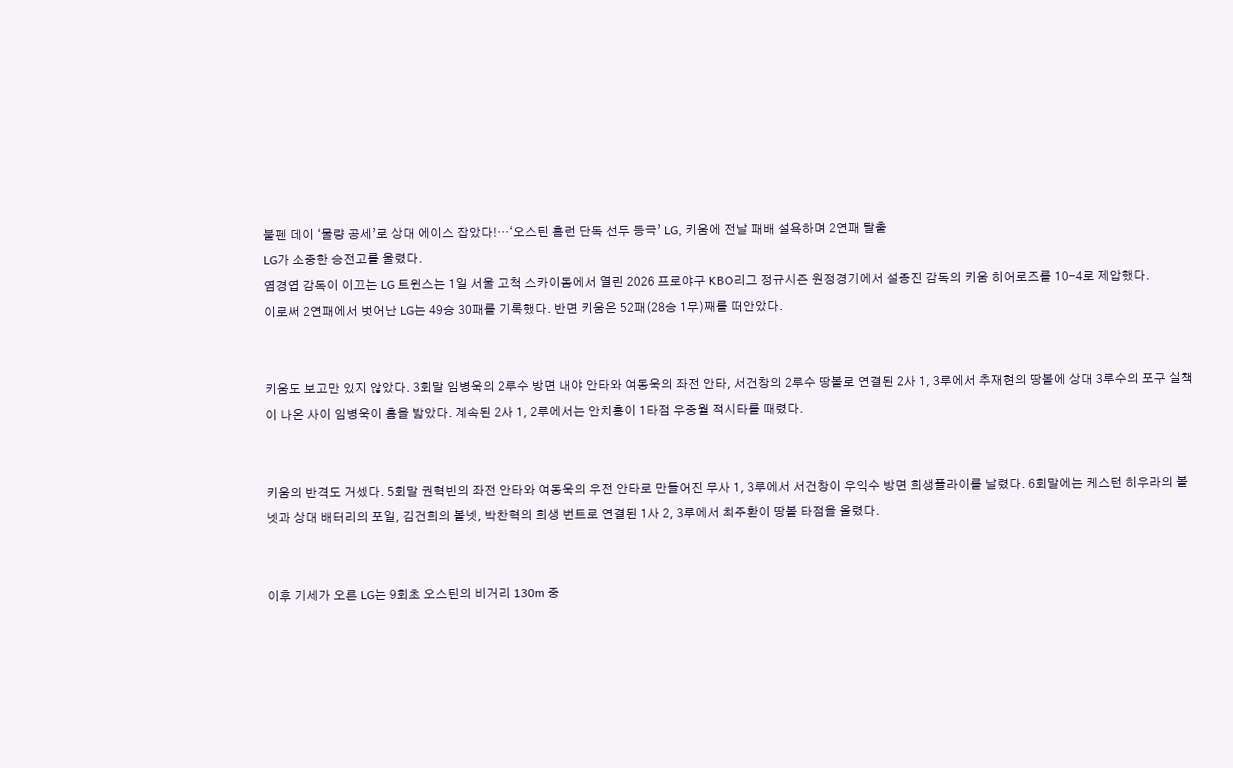불펜 데이 ‘물량 공세’로 상대 에이스 잡았다!…‘오스틴 홈런 단독 선두 등극’ LG, 키움에 전날 패배 설욕하며 2연패 탈출
LG가 소중한 승전고를 울렸다.
염경엽 감독이 이끄는 LG 트윈스는 1일 서울 고척 스카이돔에서 열린 2026 프로야구 KBO리그 정규시즌 원정경기에서 설종진 감독의 키움 히어로즈를 10-4로 제압했다.
이로써 2연패에서 벗어난 LG는 49승 30패를 기록했다. 반면 키움은 52패(28승 1무)째를 떠안았다.


키움도 보고만 있지 않았다. 3회말 임병욱의 2루수 방면 내야 안타와 여동욱의 좌전 안타, 서건창의 2루수 땅볼로 연결된 2사 1, 3루에서 추재현의 땅볼에 상대 3루수의 포구 실책이 나온 사이 임병욱이 홈을 밟았다. 계속된 2사 1, 2루에서는 안치홍이 1타점 우중월 적시타를 때렸다.


키움의 반격도 거셌다. 5회말 권혁빈의 좌전 안타와 여동욱의 우전 안타로 만들어진 무사 1, 3루에서 서건창이 우익수 방면 희생플라이를 날렸다. 6회말에는 케스턴 히우라의 볼넷과 상대 배터리의 포일, 김건희의 볼넷, 박찬혁의 희생 번트로 연결된 1사 2, 3루에서 최주환이 땅볼 타점을 올렸다.


이후 기세가 오른 LG는 9회초 오스틴의 비거리 130m 중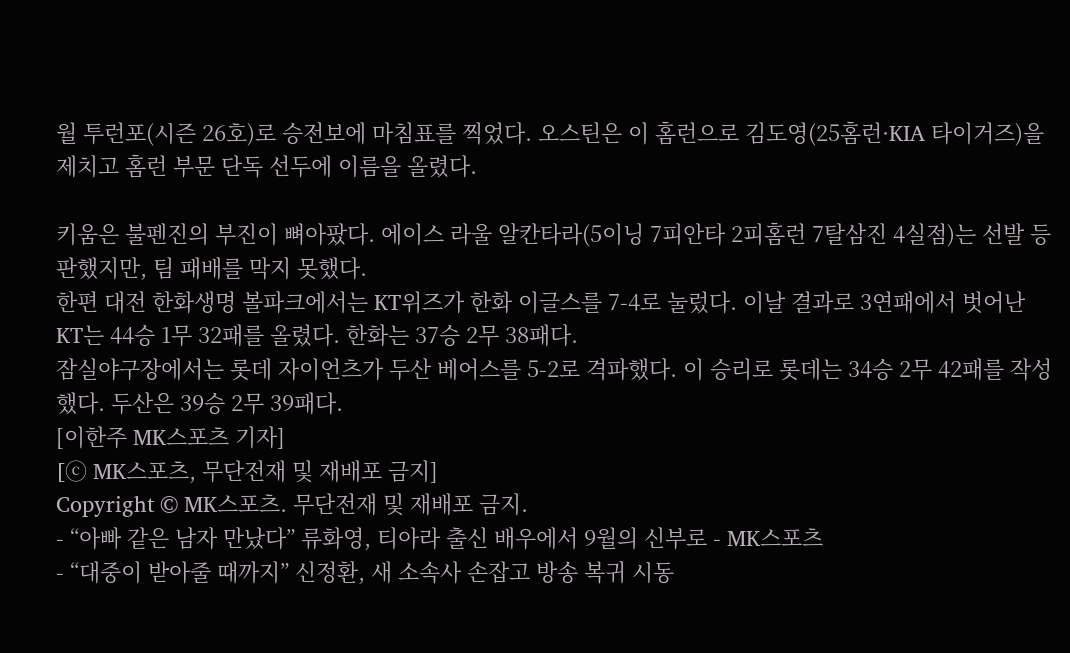월 투런포(시즌 26호)로 승전보에 마침표를 찍었다. 오스틴은 이 홈런으로 김도영(25홈런·KIA 타이거즈)을 제치고 홈런 부문 단독 선두에 이름을 올렸다.

키움은 불펜진의 부진이 뼈아팠다. 에이스 라울 알칸타라(5이닝 7피안타 2피홈런 7탈삼진 4실점)는 선발 등판했지만, 팀 패배를 막지 못했다.
한편 대전 한화생명 볼파크에서는 KT위즈가 한화 이글스를 7-4로 눌렀다. 이날 결과로 3연패에서 벗어난 KT는 44승 1무 32패를 올렸다. 한화는 37승 2무 38패다.
잠실야구장에서는 롯데 자이언츠가 두산 베어스를 5-2로 격파했다. 이 승리로 롯데는 34승 2무 42패를 작성했다. 두산은 39승 2무 39패다.
[이한주 MK스포츠 기자]
[ⓒ MK스포츠, 무단전재 및 재배포 금지]
Copyright © MK스포츠. 무단전재 및 재배포 금지.
- “아빠 같은 남자 만났다” 류화영, 티아라 출신 배우에서 9월의 신부로 - MK스포츠
- “대중이 받아줄 때까지” 신정환, 새 소속사 손잡고 방송 복귀 시동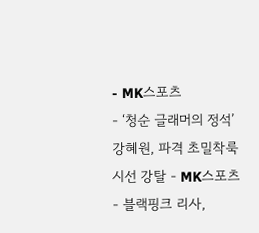- MK스포츠
- ‘청순 글래머의 정석’ 강혜원, 파격 초밀착룩 시선 강탈 - MK스포츠
- 블랙핑크 리사,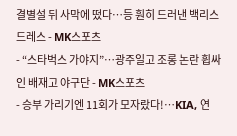결별설 뒤 사막에 떴다…등 훤히 드러낸 백리스 드레스 - MK스포츠
- “스타벅스 가야지”…광주일고 조롱 논란 휩싸인 배재고 야구단 - MK스포츠
- 승부 가리기엔 11회가 모자랐다!…KIA, 연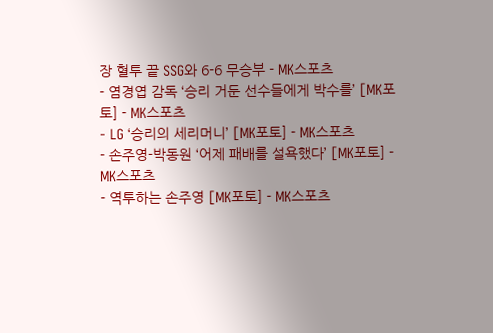장 혈투 끝 SSG와 6-6 무승부 - MK스포츠
- 염경엽 감독 ‘승리 거둔 선수들에게 박수를’ [MK포토] - MK스포츠
- LG ‘승리의 세리머니’ [MK포토] - MK스포츠
- 손주영-박동원 ‘어제 패배를 설욕했다’ [MK포토] - MK스포츠
- 역투하는 손주영 [MK포토] - MK스포츠